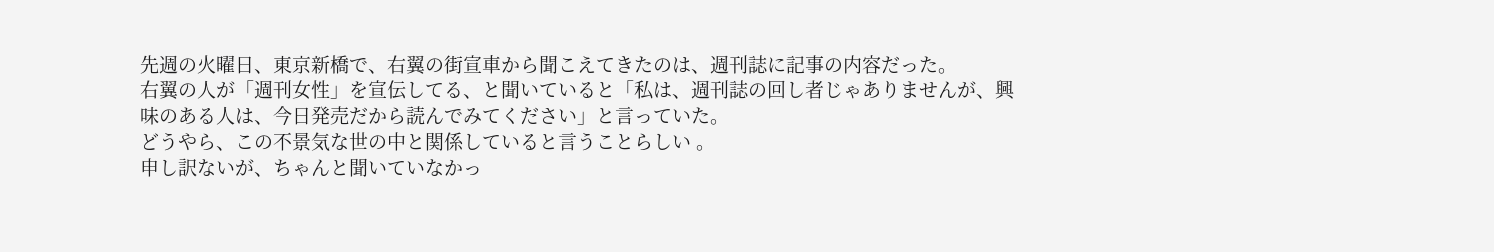先週の火曜日、東京新橋で、右翼の街宣車から聞こえてきたのは、週刊誌に記事の内容だった。
右翼の人が「週刊女性」を宣伝してる、と聞いていると「私は、週刊誌の回し者じゃありませんが、興味のある人は、今日発売だから読んでみてください」と言っていた。
どうやら、この不景気な世の中と関係していると言うことらしい 。
申し訳ないが、ちゃんと聞いていなかっ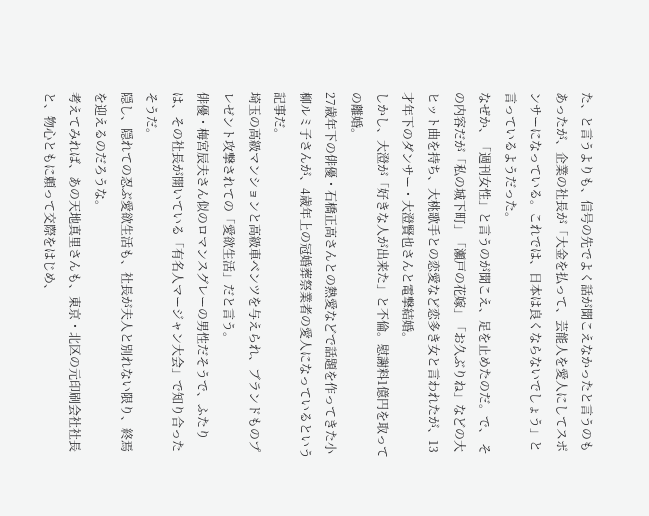た、と言うよりも、信号の先でよく話が聞こえなかったと言うのもあったが、企業の社長が「大金を払って、芸能人を愛人にしてスポンサーになっている。これでは、日本は良くならないでしょう」と言っているようだった。
なぜか、「週刊女性」と言うのが聞こえ、足を止めたのだ。で、 その内容だが「私の城下町」「瀬戸の花嫁」「お久ぶりね」などの大ヒット曲を持ち、大桃歌手との恋愛など恋多き女と言われたが、13才年下のダンサー・大澄賢也さんと電撃結婚。
しかし、大澄が「好きな人が出来た」と不倫。慰謝料1億円を取っての離婚。
27歳年下の俳優・石橋正高さんとの熱愛などで話題を作ってきた小柳ルミ子さんが、4歳年上の冠婚葬祭業者の愛人になっているという記事だ。
埼玉の高級マンションと高級車ベンツを与えられ、ブランドものプレゼント攻撃されての「愛欲生活」だと言う。
俳優・梅宮辰夫さん似のロマンスグレーの男性だそうで、ふたりは、その社長が開いている「有名人マージャン大会」で知り合ったそうだ。
隠し、隠れての忍ぶ愛欲生活も、社長が夫人と別れない限り、終焉を迎えるのだろうな。
考えてみれば、あの天地真里さんも、東京・北区の元印刷会社社長と、物心ともに頼って交際をはじめ、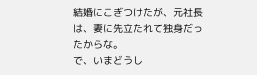結婚にこぎつけたが、元社長は、妻に先立たれて独身だったからな。
で、いまどうし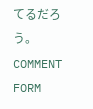てるだろう。
COMMENT FORM